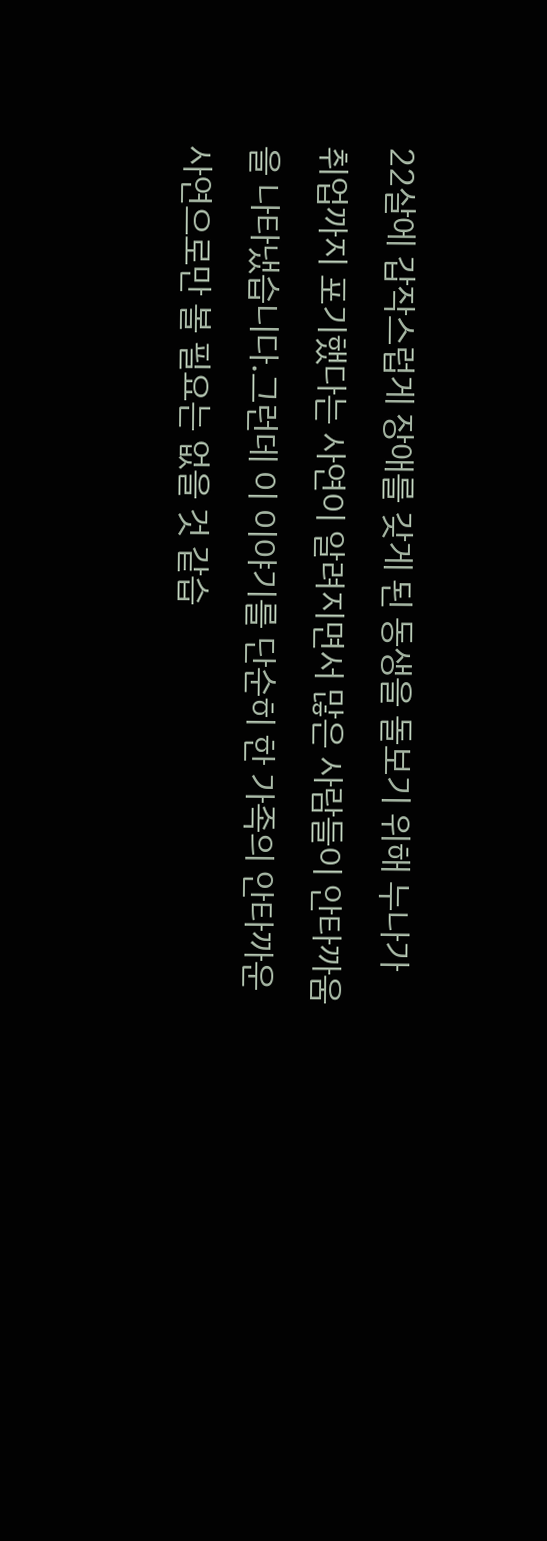22살에 갑작스럽게 장애를 갖게 된 동생을 돌보기 위해 누나가 취업까지 포기했다는 사연이 알려지면서 많은 사람들이 안타까움을 나타냈습니다.그런데 이 이야기를 단순히 한 가족의 안타까운 사연으로만 볼 필요는 없을 것 같습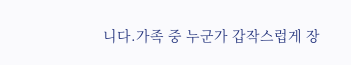니다.가족 중 누군가 갑작스럽게 장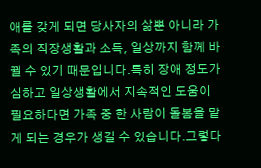애를 갖게 되면 당사자의 삶뿐 아니라 가족의 직장생활과 소득, 일상까지 함께 바뀔 수 있기 때문입니다.특히 장애 정도가 심하고 일상생활에서 지속적인 도움이 필요하다면 가족 중 한 사람이 돌봄을 맡게 되는 경우가 생길 수 있습니다.그렇다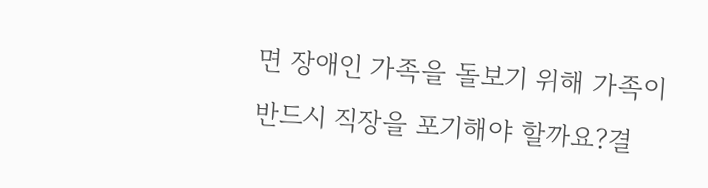면 장애인 가족을 돌보기 위해 가족이 반드시 직장을 포기해야 할까요?결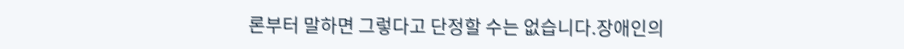론부터 말하면 그렇다고 단정할 수는 없습니다.장애인의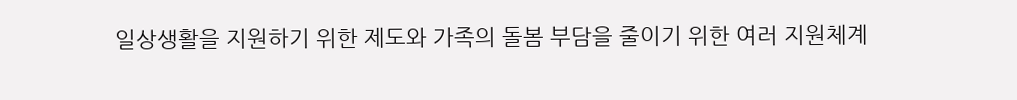일상생활을 지원하기 위한 제도와 가족의 돌봄 부담을 줄이기 위한 여러 지원체계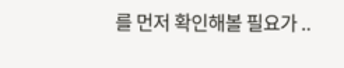를 먼저 확인해볼 필요가 ..